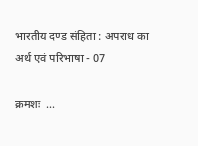भारतीय दण्ड संहिता : अपराध का अर्थ एवं परिभाषा - 07

क्रमशः  ...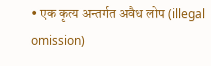• एक कृत्य अन्तर्गत अवैध लोप (illegal omission)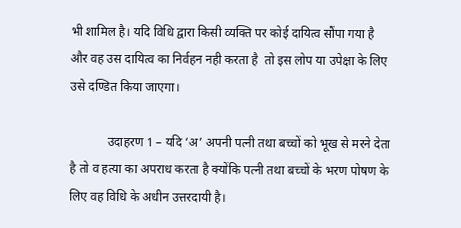भी शामिल है। यदि विधि द्वारा किसी व्यक्ति पर कोई दायित्व सौंपा गया है और वह उस दायित्व का निर्वहन नही करता है  तो इस लोप या उपेक्षा के लिए उसे दण्डित किया जाएगा।

            उदाहरण 1 – यदि ‘अ’ अपनी पत्नी तथा बच्चों को भूख से मरने देता है तो व हत्या का अपराध करता है क्योंकि पत्नी तथा बच्चों के भरण पोषण के              लिए वह विधि के अधीन उत्तरदायी है।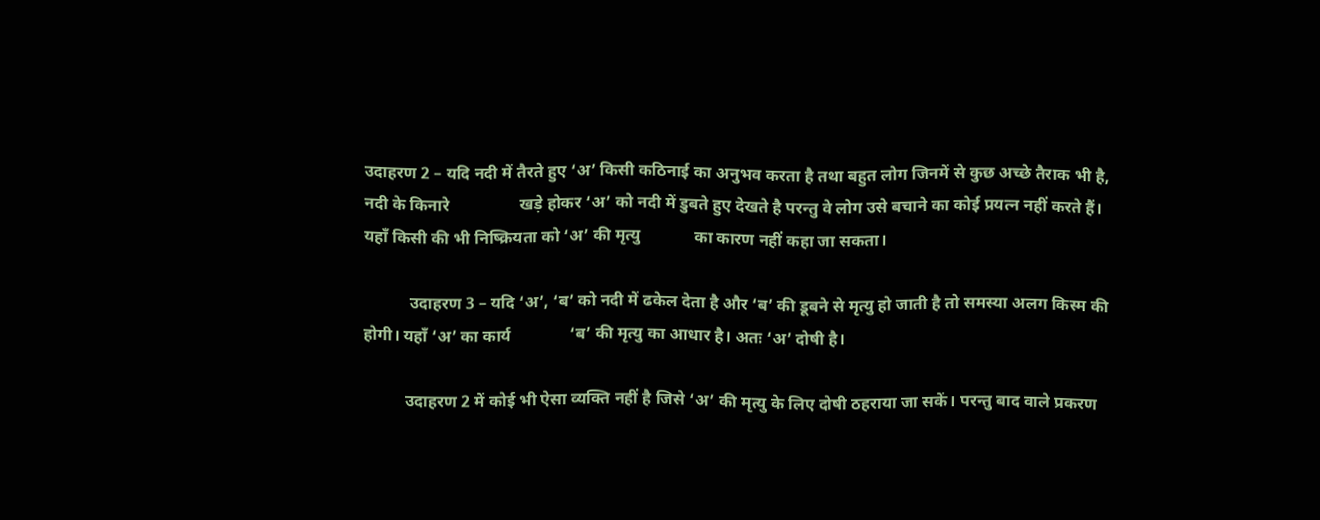उदाहरण 2 – यदि नदी में तैरते हुए ‘अ’ किसी कठिनाई का अनुभव करता है तथा बहुत लोग जिनमें से कुछ अच्छे तैराक भी है, नदी के किनारे                 खड़े होकर ‘अ’ को नदी में डुबते हुए देखते है परन्तु वे लोग उसे बचाने का कोई प्रयत्न नहीं करते हैं। यहाँ किसी की भी निष्क्रियता को ‘अ’ की मृत्यु             का कारण नहीं कहा जा सकता।

           उदाहरण 3 – यदि ‘अ’, ‘ब’ को नदी में ढकेल देता है और ‘ब’ की डूबने से मृत्यु हो जाती है तो समस्या अलग किस्म की होगी। यहाँ ‘अ’ का कार्य              ‘ब’ की मृत्यु का आधार है। अतः ‘अ’ दोषी है।

          उदाहरण 2 में कोई भी ऐसा व्यक्ति नहीं है जिसे ‘अ’ की मृत्यु के लिए दोषी ठहराया जा सकें। परन्तु बाद वाले प्रकरण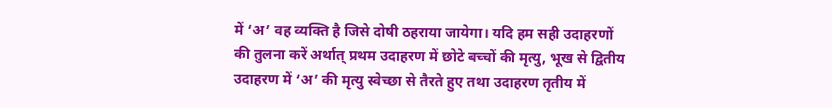में ‘अ’ वह व्यक्ति है जिसे दोषी ठहराया जायेगा। यदि हम सही उदाहरणों की तुलना करें अर्थात् प्रथम उदाहरण में छोटे बच्चों की मृत्यु, भूख से द्वितीय उदाहरण में ‘अ’ की मृत्यु स्वेच्छा से तैरते हुए तथा उदाहरण तृतीय में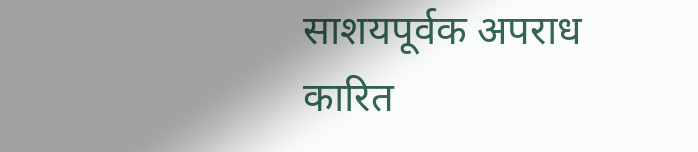साशयपूर्वक अपराध कारित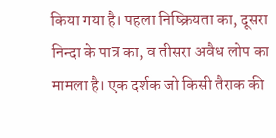किया गया है। पहला निष्क्रियता का, दूसरा निन्दा के पात्र का, व तीसरा अवैध लोप का मामला है। एक दर्शक जो किसी तैराक की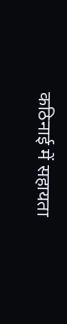कठिनाई में सहायता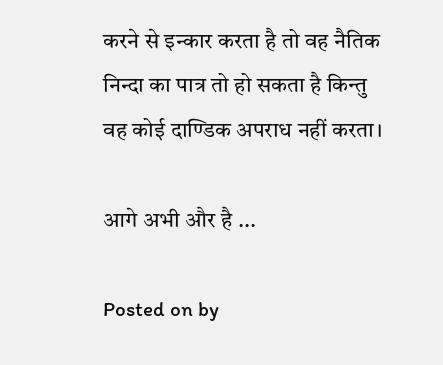करने से इन्कार करता है तो वह नैतिक निन्दा का पात्र तो हो सकता है किन्तु वह कोई दाण्डिक अपराध नहीं करता।

आगे अभी और है ...

Posted on by